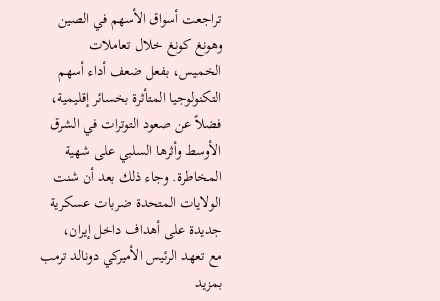تراجعت أسواق الأسهم في الصين وهونغ كونغ خلال تعاملات الخميس، بفعل ضعف أداء أسهم التكنولوجيا المتأثرة بخسائر إقليمية، فضلاً عن صعود التوترات في الشرق الأوسط وأثرها السلبي على شهية المخاطرة. وجاء ذلك بعد أن شنت الولايات المتحدة ضربات عسكرية جديدة على أهداف داخل إيران،
مع تعهد الرئيس الأميركي دونالد ترمب بمزيد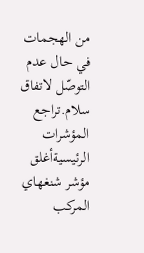من الهجمات في حال عدم التوصّل لاتفاق سلام.تراجع المؤشرات الرئيسيةأغلق مؤشر شنغهاي المركب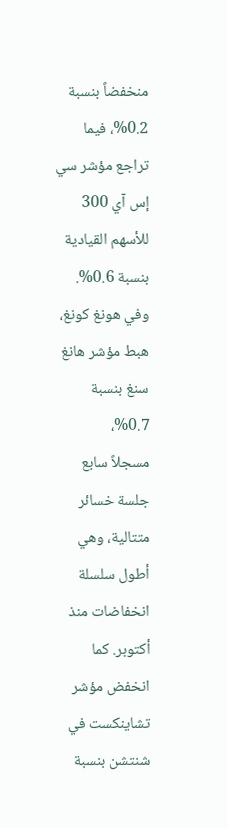منخفضاً بنسبة 0.2%، فيما تراجع مؤشر سي إس آي 300 للأسهم القيادية بنسبة 0.6%. وفي هونغ كونغ، هبط مؤشر هانغ سنغ بنسبة 0.7%،
مسجلاً سابع جلسة خسائر متتالية، وهي أطول سلسلة انخفاضات منذ أكتوبر. كما انخفض مؤشر تشاينكست في شنتشن بنسبة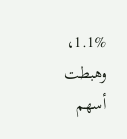1.1%، وهبطت أسهم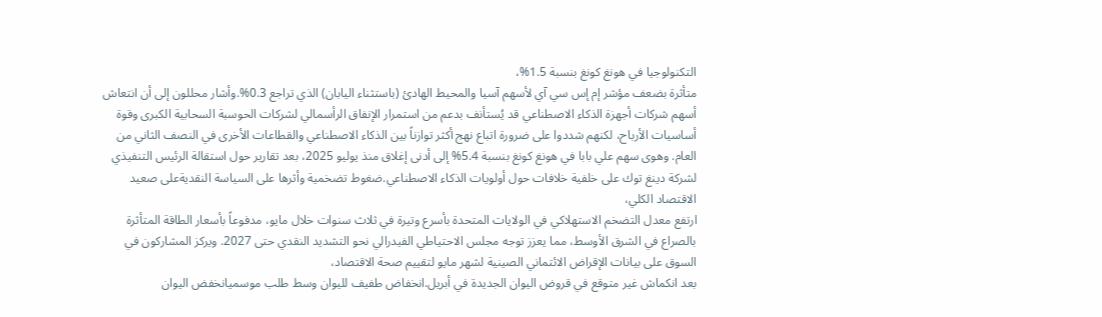التكنولوجيا في هونغ كونغ بنسبة 1.5%،
متأثرة بضعف مؤشر إم إس سي آي لأسهم آسيا والمحيط الهادئ (باستثناء اليابان) الذي تراجع 0.3%.وأشار محللون إلى أن انتعاش أسهم شركات أجهزة الذكاء الاصطناعي قد يُستأنف بدعم من استمرار الإنفاق الرأسمالي لشركات الحوسبة السحابية الكبرى وقوة أساسيات الأرباح، لكنهم شددوا على ضرورة اتباع نهج أكثر توازناً بين الذكاء الاصطناعي والقطاعات الأخرى في النصف الثاني من العام. وهوى سهم علي بابا في هونغ كونغ بنسبة 5.4% إلى أدنى إغلاق منذ يوليو 2025، بعد تقارير حول استقالة الرئيس التنفيذي لشركة دينغ توك على خلفية خلافات حول أولويات الذكاء الاصطناعي.ضغوط تضخمية وأثرها على السياسة النقديةعلى صعيد الاقتصاد الكلي،
ارتفع معدل التضخم الاستهلاكي في الولايات المتحدة بأسرع وتيرة في ثلاث سنوات خلال مايو، مدفوعاً بأسعار الطاقة المتأثرة بالصراع في الشرق الأوسط، مما يعزز توجه مجلس الاحتياطي الفيدرالي نحو التشديد النقدي حتى 2027. ويركز المشاركون في السوق على بيانات الإقراض الائتماني الصينية لشهر مايو لتقييم صحة الاقتصاد،
بعد انكماش غير متوقع في قروض اليوان الجديدة في أبريل.انخفاض طفيف لليوان وسط طلب موسميانخفض اليوان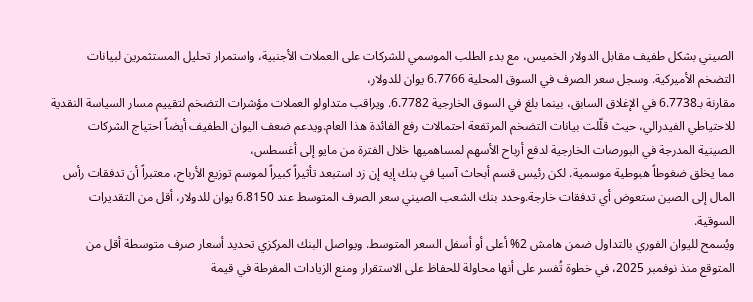الصيني بشكل طفيف مقابل الدولار الخميس، مع بدء الطلب الموسمي للشركات على العملات الأجنبية، واستمرار تحليل المستثمرين لبيانات التضخم الأميركية. وسجل سعر الصرف في السوق المحلية 6.7766 يوان للدولار،
مقارنة بـ6.7738 في الإغلاق السابق، بينما بلغ في السوق الخارجية 6.7782. ويراقب متداولو العملات مؤشرات التضخم لتقييم مسار السياسة النقدية للاحتياطي الفيدرالي، حيث قلّلت بيانات التضخم المرتفعة احتمالات رفع الفائدة هذا العام.ويدعم ضعف اليوان الطفيف أيضاً احتياج الشركات الصينية المدرجة في البورصات الخارجية لدفع أرباح الأسهم لمساهميها خلال الفترة من مايو إلى أغسطس،
مما يخلق ضغوطاً هبوطية موسمية. لكن رئيس قسم أبحاث آسيا في بنك إيه إن زد استبعد تأثيراً كبيراً لموسم توزيع الأرباح، معتبراً أن تدفقات رأس المال إلى الصين ستعوض أي تدفقات خارجة.وحدد بنك الشعب الصيني سعر الصرف المتوسط عند 6.8150 يوان للدولار، أقل من التقديرات السوقية.
ويُسمح لليوان الفوري بالتداول ضمن هامش 2% أعلى أو أسفل السعر المتوسط. ويواصل البنك المركزي تحديد أسعار صرف متوسطة أقل من المتوقع منذ نوفمبر 2025، في خطوة تُفسر على أنها محاولة للحفاظ على الاستقرار ومنع الزيادات المفرطة في قيمة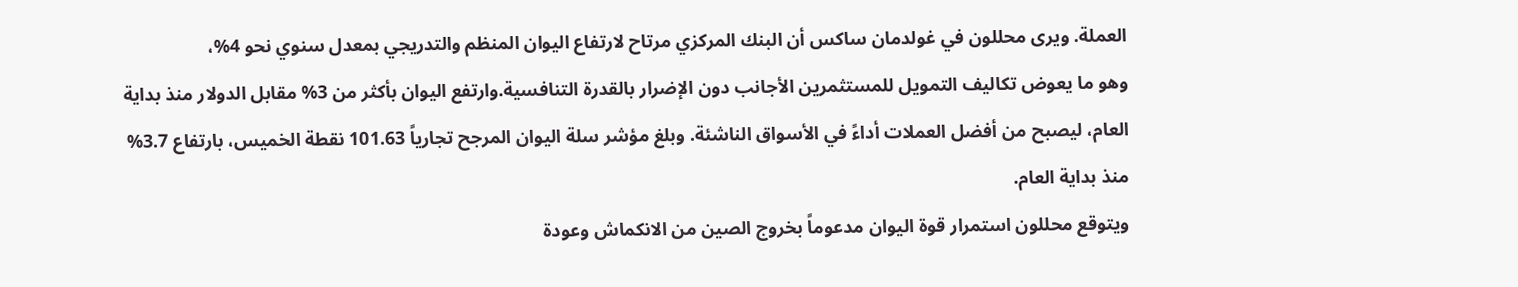العملة. ويرى محللون في غولدمان ساكس أن البنك المركزي مرتاح لارتفاع اليوان المنظم والتدريجي بمعدل سنوي نحو 4%،
وهو ما يعوض تكاليف التمويل للمستثمرين الأجانب دون الإضرار بالقدرة التنافسية.وارتفع اليوان بأكثر من 3% مقابل الدولار منذ بداية العام، ليصبح من أفضل العملات أداءً في الأسواق الناشئة. وبلغ مؤشر سلة اليوان المرجح تجارياً 101.63 نقطة الخميس، بارتفاع 3.7% منذ بداية العام.
ويتوقع محللون استمرار قوة اليوان مدعوماً بخروج الصين من الانكماش وعودة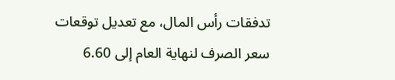تدفقات رأس المال، مع تعديل توقعات سعر الصرف لنهاية العام إلى 6.60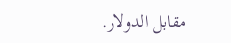مقابل الدولار.